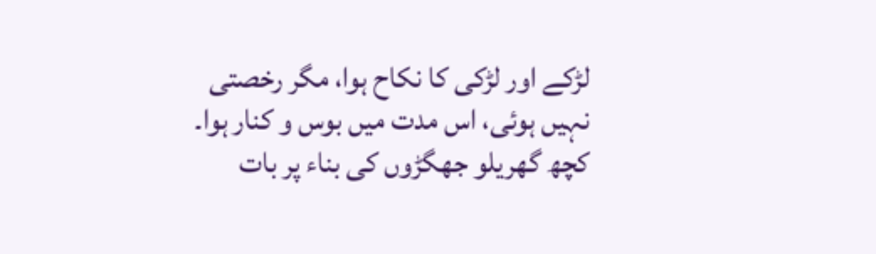لڑکے اور لڑکی کا نکاح ہوا، مگر رخصتی نہیں ہوئی، اس مدت میں بوس و کنار ہوا۔ کچھ گھریلو جھگڑوں کی بناء پر بات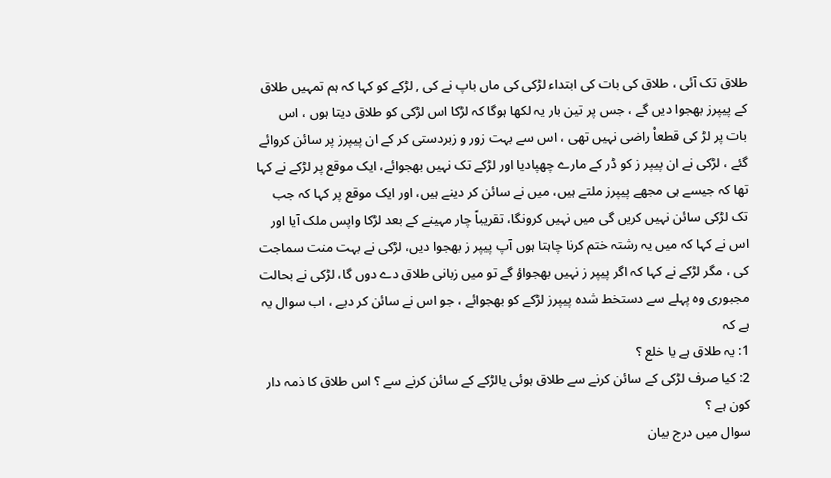طلاق تک آئی ، طلاق کی بات کی ابتداء لڑکی کی ماں باپ نے کی , لڑکے کو کہا کہ ہم تمہیں طلاق کے پیپرز بھجوا دیں گے ، جس پر تین بار یہ لکھا ہوگا کہ لڑکا اس لڑکی کو طلاق دیتا ہوں ، اس بات پر لڑ کی قطعاْ راضی نہیں تھی ، اس سے بہت زور و زبردستی کر کے ان پیپرز پر سائن کروائے گئے ، لڑکی نے ان پیپر ز کو ڈر کے مارے چھپادیا اور لڑکے تک نہیں بھجوائے، ایک موقع پر لڑکے نے کہا تھا کہ جیسے ہی مجھے پیپرز ملتے ہیں، میں نے سائن کر دینے ہیں، اور ایک موقع پر کہا کہ جب تک لڑکی سائن نہیں کریں گی میں نہیں کرونگا، تقریباً چار مہینے کے بعد لڑکا واپس ملک آیا اور اس نے کہا کہ میں یہ رشتہ ختم کرنا چاہتا ہوں آپ پیپر ز بھجوا دیں، لڑکی نے بہت منت سماجت کی ، مگر لڑکے نے کہا کہ اگر پیپر ز نہیں بھجواؤ گے تو میں زبانی طلاق دے دوں گا، لڑکی نے بحالت مجبوری وہ پہلے سے دستخط شدہ پیپرز لڑکے کو بھجوائے ، جو اس نے سائن کر دیے ، اب سوال یہ ہے کہ
1: یہ طلاق ہے یا خلع ؟
2: کیا صرف لڑکی کے سائن کرنے سے طلاق ہوئی یالڑکے کے سائن کرنے سے ؟ اس طلاق کا ذمہ دار کون ہے ؟
سوال میں درج بیان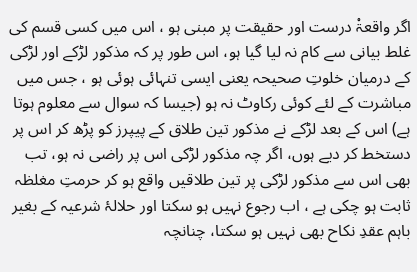اگر واقعۃْ درست اور حقیقت پر مبنی ہو ، اس میں کسی قسم کی غلط بیانی سے کام نہ لیا گیا ہو، اس طور پر کہ مذکور لڑکے اور لڑکی کے درمیان خلوتِ صحیحہ یعنی ایسی تنہائی ہوئی ہو ، جس میں مباشرت کے لئے کوئی رکاوٹ نہ ہو (جیسا کہ سوال سے معلوم ہوتا ہے) اس کے بعد لڑکے نے مذکور تین طلاق کے پیپرز کو پڑھ کر اس پر دستخط کر دیے ہوں، اگر چہ مذکور لڑکی اس پر راضی نہ ہو، تب بھی اس سے مذکور لڑکی پر تین طلاقیں واقع ہو کر حرمتِ مغلظہ ثابت ہو چکی ہے ، اب رجوع نہیں ہو سکتا اور حلالۂ شرعیہ کے بغیر باہم عقدِ نکاح بھی نہیں ہو سکتا، چنانچہ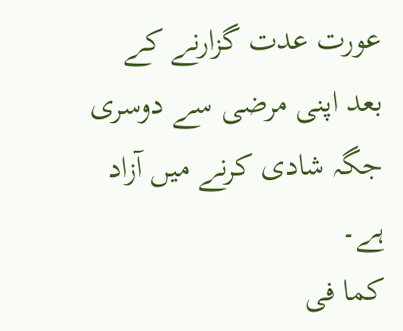عورت عدت گزارنے کے بعد اپنی مرضی سے دوسری جگہ شادی کرنے میں آزاد ہے۔
کما فی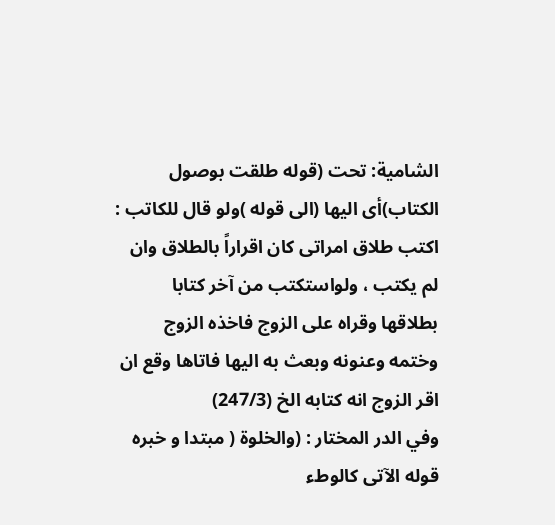الشامیة: تحت (قوله طلقت بوصول الكتاب)أی اليها (الى قوله )ولو قال للكاتب : اكتب طلاق امراتى كان اقراراً بالطلاق وان لم يكتب ، ولواستكتب من آخر كتابا بطلاقها وقراه على الزوج فاخذه الزوج وختمه وعنونه وبعث به اليها فاتاها وقع ان اقر الزوج انه كتابه الخ (247/3)
وفي الدر المختار : (والخلوة ( مبتدا و خبره قوله الآتى كالوطء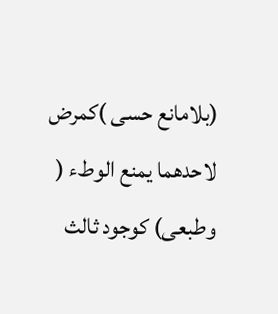(بلامانع حسی )كمرض لاحدهما يمنع الوطء ( وطبعى) كوجود ثالث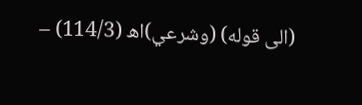(الى قوله) (وشرعي)اھ (114/3) –